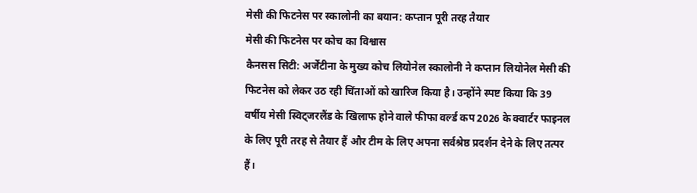मेसी की फिटनेस पर स्कालोनी का बयान: कप्तान पूरी तरह तैयार
मेसी की फिटनेस पर कोच का विश्वास
कैनसस सिटी: अर्जेंटीना के मुख्य कोच लियोनेल स्कालोनी ने कप्तान लियोनेल मेसी की फिटनेस को लेकर उठ रही चिंताओं को खारिज किया है। उन्होंने स्पष्ट किया कि 39 वर्षीय मेसी स्विट्जरलैंड के खिलाफ होने वाले फीफा वर्ल्ड कप 2026 के क्वार्टर फाइनल के लिए पूरी तरह से तैयार हैं और टीम के लिए अपना सर्वश्रेष्ठ प्रदर्शन देने के लिए तत्पर हैं।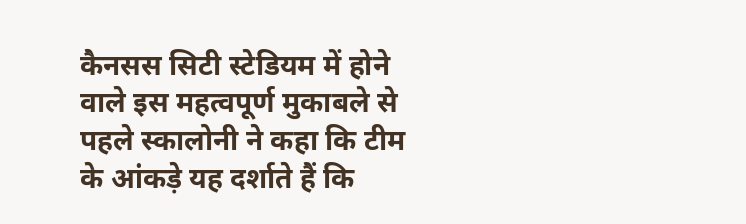कैनसस सिटी स्टेडियम में होने वाले इस महत्वपूर्ण मुकाबले से पहले स्कालोनी ने कहा कि टीम के आंकड़े यह दर्शाते हैं कि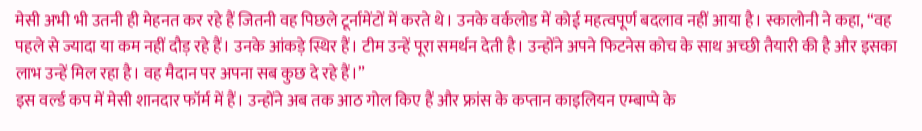मेसी अभी भी उतनी ही मेहनत कर रहे हैं जितनी वह पिछले टूर्नामेंटों में करते थे। उनके वर्कलोड में कोई महत्वपूर्ण बदलाव नहीं आया है। स्कालोनी ने कहा, “वह पहले से ज्यादा या कम नहीं दौड़ रहे हैं। उनके आंकड़े स्थिर हैं। टीम उन्हें पूरा समर्थन देती है। उन्होंने अपने फिटनेस कोच के साथ अच्छी तैयारी की है और इसका लाभ उन्हें मिल रहा है। वह मैदान पर अपना सब कुछ दे रहे हैं।”
इस वर्ल्ड कप में मेसी शानदार फॉर्म में हैं। उन्होंने अब तक आठ गोल किए हैं और फ्रांस के कप्तान काइलियन एम्बाप्पे के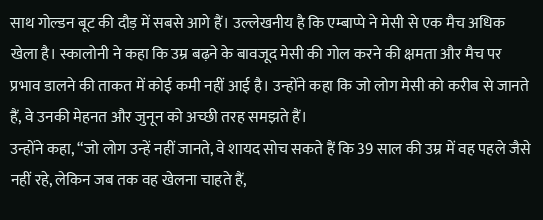साथ गोल्डन बूट की दौड़ में सबसे आगे हैं। उल्लेखनीय है कि एम्बाप्पे ने मेसी से एक मैच अधिक खेला है। स्कालोनी ने कहा कि उम्र बढ़ने के बावजूद मेसी की गोल करने की क्षमता और मैच पर प्रभाव डालने की ताकत में कोई कमी नहीं आई है। उन्होंने कहा कि जो लोग मेसी को करीब से जानते हैं, वे उनकी मेहनत और जुनून को अच्छी तरह समझते हैं।
उन्होंने कहा, “जो लोग उन्हें नहीं जानते, वे शायद सोच सकते हैं कि 39 साल की उम्र में वह पहले जैसे नहीं रहे, लेकिन जब तक वह खेलना चाहते हैं,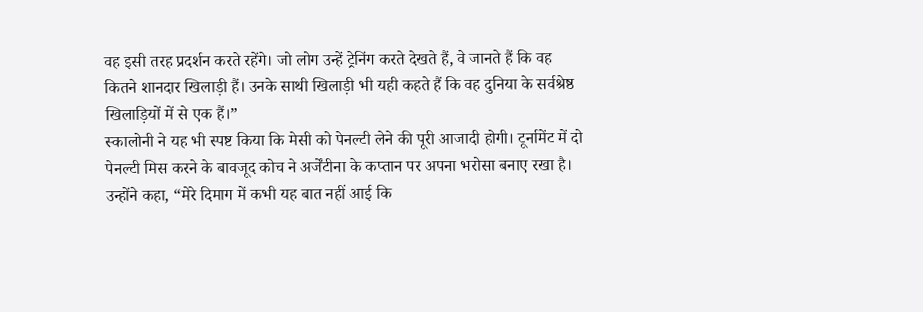वह इसी तरह प्रदर्शन करते रहेंगे। जो लोग उन्हें ट्रेनिंग करते देखते हैं, वे जानते हैं कि वह कितने शानदार खिलाड़ी हैं। उनके साथी खिलाड़ी भी यही कहते हैं कि वह दुनिया के सर्वश्रेष्ठ खिलाड़ियों में से एक हैं।”
स्कालोनी ने यह भी स्पष्ट किया कि मेसी को पेनल्टी लेने की पूरी आजादी होगी। टूर्नामेंट में दो पेनल्टी मिस करने के बावजूद कोच ने अर्जेंटीना के कप्तान पर अपना भरोसा बनाए रखा है। उन्होंने कहा, “मेरे दिमाग में कभी यह बात नहीं आई कि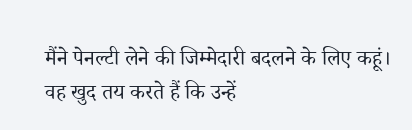मैंने पेनल्टी लेने की जिम्मेदारी बदलने के लिए कहूं। वह खुद तय करते हैं कि उन्हें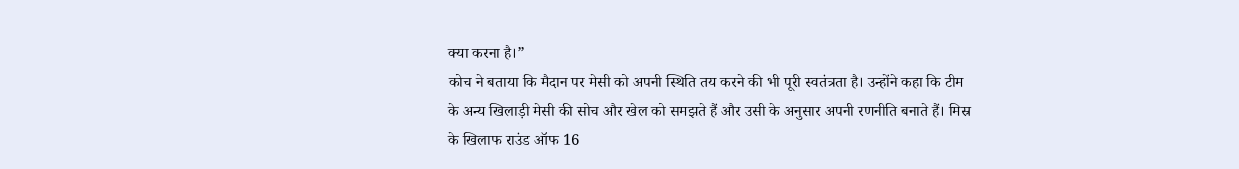क्या करना है।”
कोच ने बताया कि मैदान पर मेसी को अपनी स्थिति तय करने की भी पूरी स्वतंत्रता है। उन्होंने कहा कि टीम के अन्य खिलाड़ी मेसी की सोच और खेल को समझते हैं और उसी के अनुसार अपनी रणनीति बनाते हैं। मिस्र के खिलाफ राउंड ऑफ 16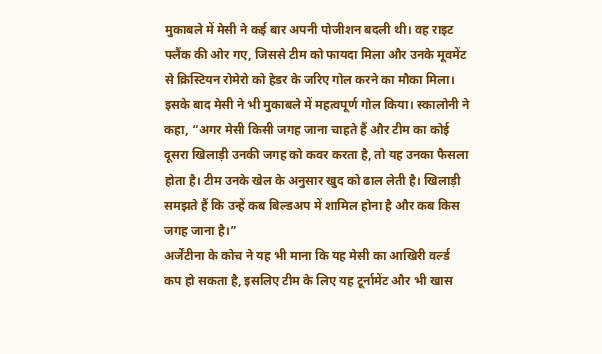मुकाबले में मेसी ने कई बार अपनी पोजीशन बदली थी। वह राइट फ्लैंक की ओर गए, जिससे टीम को फायदा मिला और उनके मूवमेंट से क्रिस्टियन रोमेरो को हेडर के जरिए गोल करने का मौका मिला। इसके बाद मेसी ने भी मुकाबले में महत्वपूर्ण गोल किया। स्कालोनी ने कहा, “अगर मेसी किसी जगह जाना चाहते हैं और टीम का कोई दूसरा खिलाड़ी उनकी जगह को कवर करता है, तो यह उनका फैसला होता है। टीम उनके खेल के अनुसार खुद को ढाल लेती है। खिलाड़ी समझते हैं कि उन्हें कब बिल्डअप में शामिल होना है और कब किस जगह जाना है।”
अर्जेंटीना के कोच ने यह भी माना कि यह मेसी का आखिरी वर्ल्ड कप हो सकता है, इसलिए टीम के लिए यह टूर्नामेंट और भी खास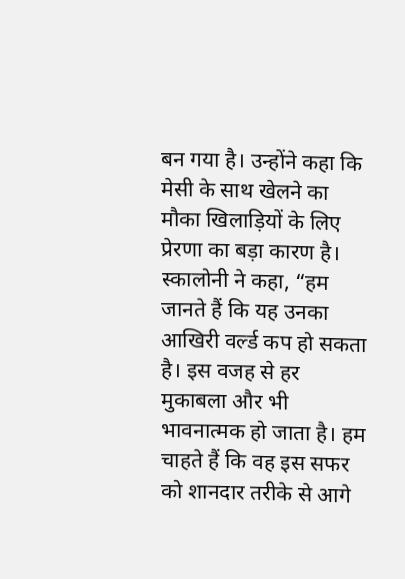बन गया है। उन्होंने कहा कि मेसी के साथ खेलने का मौका खिलाड़ियों के लिए प्रेरणा का बड़ा कारण है। स्कालोनी ने कहा, “हम जानते हैं कि यह उनका आखिरी वर्ल्ड कप हो सकता है। इस वजह से हर मुकाबला और भी भावनात्मक हो जाता है। हम चाहते हैं कि वह इस सफर को शानदार तरीके से आगे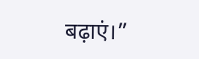बढ़ाएं।”